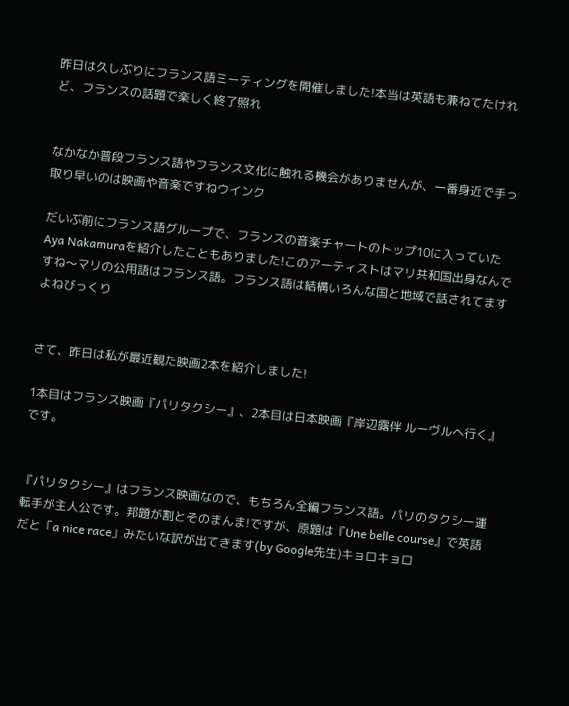昨日は久しぶりにフランス語ミーティングを開催しました!本当は英語も兼ねてたけれど、フランスの話題で楽しく終了照れ


なかなか普段フランス語やフランス文化に触れる機会がありませんが、一番身近で手っ取り早いのは映画や音楽ですねウインク

だいぶ前にフランス語グループで、フランスの音楽チャートのトップ10に入っていたAya Nakamuraを紹介したこともありました!このアーティストはマリ共和国出身なんですね〜マリの公用語はフランス語。フランス語は結構いろんな国と地域で話されてますよねびっくり


さて、昨日は私が最近観た映画2本を紹介しました!

1本目はフランス映画『パリタクシー』、2本目は日本映画『岸辺露伴 ルーヴルへ行く』です。


『パリタクシー』はフランス映画なので、もちろん全編フランス語。パリのタクシー運転手が主人公です。邦題が割とそのまんま!ですが、原題は『Une belle course』で英語だと「a nice race」みたいな訳が出てきます(by Google先生)キョロキョロ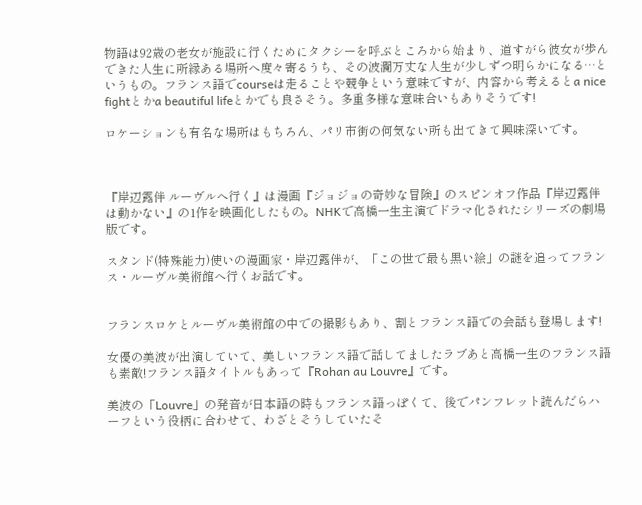物語は92歳の老女が施設に行くためにタクシーを呼ぶところから始まり、道すがら彼女が歩んできた人生に所縁ある場所へ度々寄るうち、その波瀾万丈な人生が少しずつ明らかになる…というもの。フランス語でcourseは走ることや競争という意味ですが、内容から考えるとa nice fightとかa beautiful lifeとかでも良さそう。多重多様な意味合いもありそうです!

ロケーションも有名な場所はもちろん、パリ市街の何気ない所も出てきて興味深いです。



『岸辺露伴 ルーヴルへ行く』は漫画『ジョジョの奇妙な冒険』のスピンオフ作品『岸辺露伴は動かない』の1作を映画化したもの。NHKで高橋一生主演でドラマ化されたシリーズの劇場版です。

スタンド(特殊能力)使いの漫画家・岸辺露伴が、「この世で最も黒い絵」の謎を追ってフランス・ルーヴル美術館へ行くお話です。


フランスロケとルーヴル美術館の中での撮影もあり、割とフランス語での会話も登場します!

女優の美波が出演していて、美しいフランス語で話してましたラブあと高橋一生のフランス語も素敵!フランス語タイトルもあって『Rohan au Louvre』です。

美波の「Louvre」の発音が日本語の時もフランス語っぽくて、後でパンフレット読んだらハーフという役柄に合わせて、わざとそうしていたそ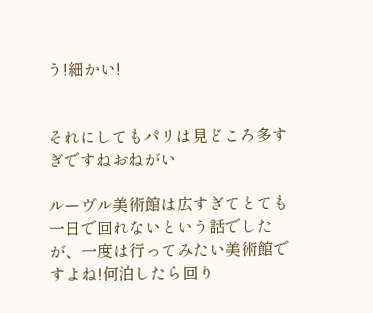う!細かい!


それにしてもパリは見どころ多すぎですねおねがい

ルーヴル美術館は広すぎてとても一日で回れないという話でしたが、一度は行ってみたい美術館ですよね!何泊したら回り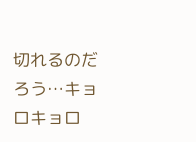切れるのだろう…キョロキョロ